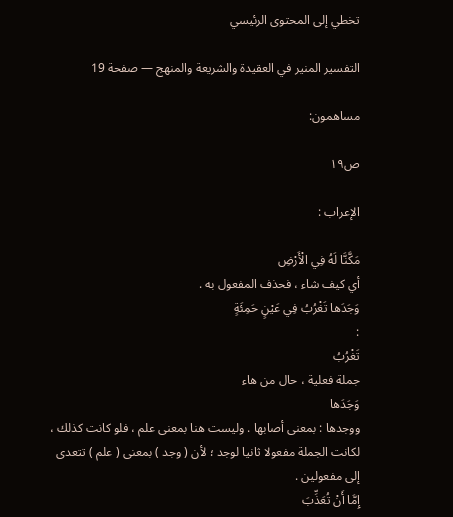تخطي إلى المحتوى الرئيسي

التفسير المنير في العقيدة والشريعة والمنهج — صفحة 19

مساهمون:

ص١٩

الإعراب :

مَكَّنَّا لَهُ فِي الْأَرْضِ
أي كيف شاء ، فحذف المفعول به .
وَجَدَها تَغْرُبُ فِي عَيْنٍ حَمِئَةٍ
:
تَغْرُبُ
جملة فعلية ، حال من هاء
وَجَدَها
ووجدها : بمعنى أصابها . وليست هنا بمعنى علم ، فلو كانت كذلك ، لكانت الجملة مفعولا ثانيا لوجد ؛ لأن ( وجد ) بمعنى ( علم ) تتعدى إلى مفعولين .
إِمَّا أَنْ تُعَذِّبَ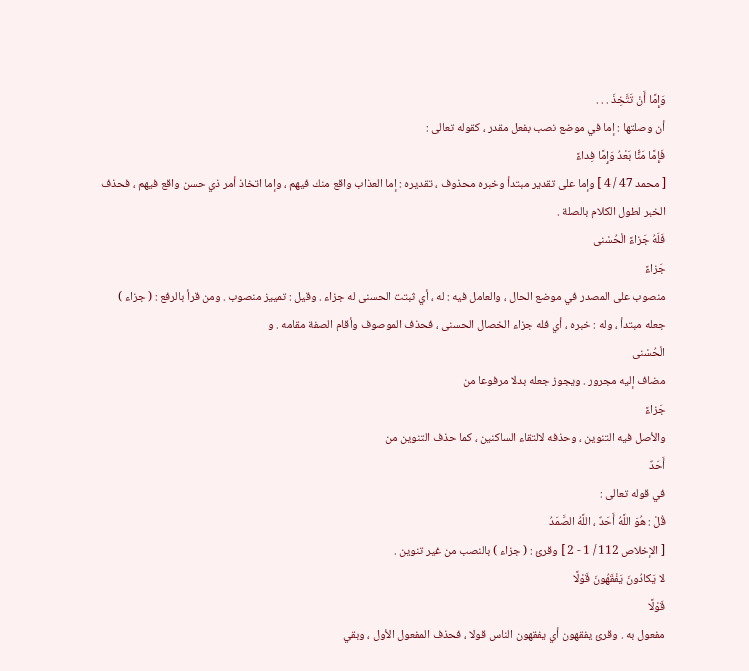وَإِمَّا أَنْ تَتَّخِذَ . . .
أن وصلتها : إما في موضع نصب بفعل مقدر ، كقوله تعالى :
فَإِمَّا مَنًّا بَعْدُ وَإِمَّا فِداءً
[ محمد 47 / 4 ] وإما على تقدير مبتدأ وخبره محذوف ، تقديره : إما العذاب واقع منك فيهم ، وإما اتخاذ أمر ذي حسن واقع فيهم ، فحذف الخبر لطول الكلام بالصلة .
فَلَهُ جَزاءً الْحُسْنى
جَزاءً
منصوب على المصدر في موضع الحال ، والعامل فيه : له ، أي ثبتت الحسنى له جزاء . وقيل : تمييز منصوب . ومن قرأ بالرفع : ( جزاء ) جعله مبتدأ ، وله : خبره ، أي فله جزاء الخصال الحسنى ، فحذف الموصوف وأقام الصفة مقامه . و
الْحُسْنى
مضاف إليه مجرور . ويجوز جعله بدلا مرفوعا من
جَزاءً
والأصل فيه التنوين ، وحذفه لالتقاء الساكنين ، كما حذف التنوين من
أَحَدٌ
في قوله تعالى :
قُلْ : هُوَ اللَّهُ أَحَدٌ ، اللَّهُ الصَّمَدُ
[ الإخلاص 112 / 1 - 2 ] وقرئ : ( جزاء ) بالنصب من غير تنوين .
لا يَكادُونَ يَفْقَهُونَ قَوْلًا
قَوْلًا
مفعول به . وقرئ يفقهون أي يفقهون الناس قولا ، فحذف المفعول الأول ، وبقي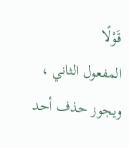قَوْلًا
المفعول الثاني ، ويجوز حذف أحد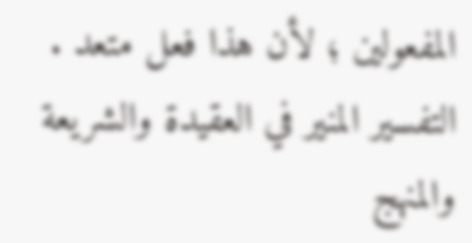المفعولين ؛ لأن هذا فعل متعد .
التفسير المنير في العقيدة والشريعة والمنهج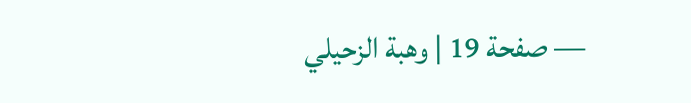— صفحة 19 | وهبة الزحيلي